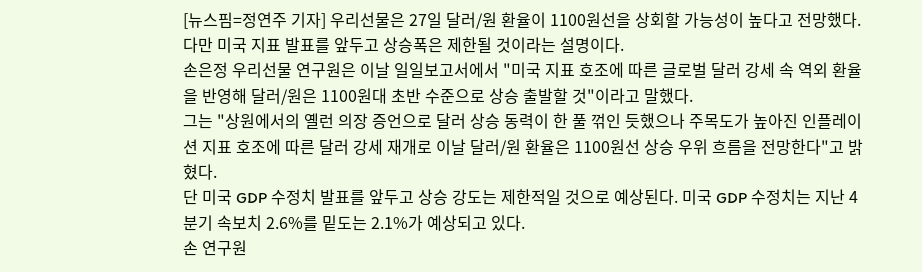[뉴스핌=정연주 기자] 우리선물은 27일 달러/원 환율이 1100원선을 상회할 가능성이 높다고 전망했다. 다만 미국 지표 발표를 앞두고 상승폭은 제한될 것이라는 설명이다.
손은정 우리선물 연구원은 이날 일일보고서에서 "미국 지표 호조에 따른 글로벌 달러 강세 속 역외 환율을 반영해 달러/원은 1100원대 초반 수준으로 상승 출발할 것"이라고 말했다.
그는 "상원에서의 옐런 의장 증언으로 달러 상승 동력이 한 풀 꺾인 듯했으나 주목도가 높아진 인플레이션 지표 호조에 따른 달러 강세 재개로 이날 달러/원 환율은 1100원선 상승 우위 흐름을 전망한다"고 밝혔다.
단 미국 GDP 수정치 발표를 앞두고 상승 강도는 제한적일 것으로 예상된다. 미국 GDP 수정치는 지난 4분기 속보치 2.6%를 밑도는 2.1%가 예상되고 있다.
손 연구원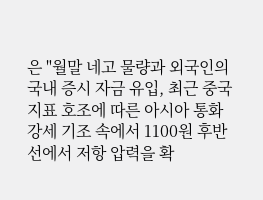은 "월말 네고 물량과 외국인의 국내 증시 자금 유입, 최근 중국 지표 호조에 따른 아시아 통화 강세 기조 속에서 1100원 후반선에서 저항 압력을 확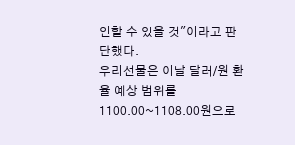인할 수 있을 것"이라고 판단했다.
우리선물은 이날 달러/원 환율 예상 범위를 1100.00~1108.00원으로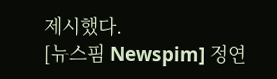제시했다.
[뉴스핌 Newspim] 정연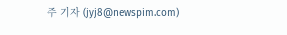주 기자 (jyj8@newspim.com)